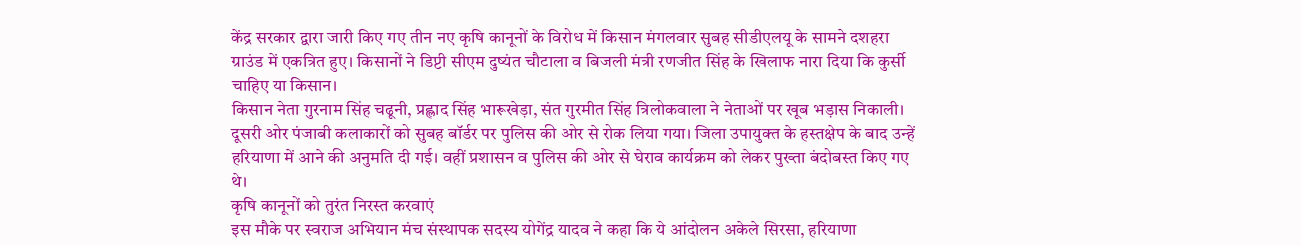केंद्र सरकार द्वारा जारी किए गए तीन नए कृषि कानूनों के विरोध में किसान मंगलवार सुबह सीडीएलयू के सामने दशहरा ग्राउंड में एकत्रित हुए। किसानों ने डिप्टी सीएम दुष्यंत चौटाला व बिजली मंत्री रणजीत सिंह के खिलाफ नारा दिया कि कुर्सी चाहिए या किसान।
किसान नेता गुरनाम सिंह चढूनी, प्रह्लाद सिंह भारूखेड़ा, संत गुरमीत सिंह त्रिलोकवाला ने नेताओं पर खूब भड़ास निकाली। दूसरी ओर पंजाबी कलाकारों को सुबह बॉर्डर पर पुलिस की ओर से रोक लिया गया। जिला उपायुक्त के हस्तक्षेप के बाद उन्हें हरियाणा में आने की अनुमति दी गई। वहीं प्रशासन व पुलिस की ओर से घेराव कार्यक्रम को लेकर पुख्ता बंदोबस्त किए गए थे।
कृषि कानूनों को तुरंत निरस्त करवाएं
इस मौके पर स्वराज अभियान मंच संस्थापक सदस्य योगेंद्र यादव ने कहा कि ये आंदोलन अकेले सिरसा, हरियाणा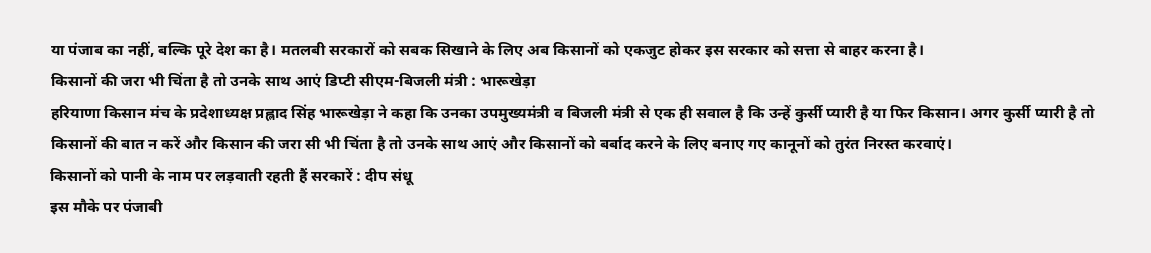या पंजाब का नहीं, बल्कि पूरे देश का है। मतलबी सरकारों को सबक सिखाने के लिए अब किसानों को एकजुट होकर इस सरकार को सत्ता से बाहर करना है।
किसानों की जरा भी चिंता है तो उनके साथ आएं डिप्टी सीएम-बिजली मंत्री : भारूखेड़ा
हरियाणा किसान मंच के प्रदेशाध्यक्ष प्रह्लाद सिंह भारूखेड़ा ने कहा कि उनका उपमुख्यमंत्री व बिजली मंत्री से एक ही सवाल है कि उन्हें कुर्सी प्यारी है या फिर किसान। अगर कुर्सी प्यारी है तो किसानों की बात न करें और किसान की जरा सी भी चिंता है तो उनके साथ आएं और किसानों को बर्बाद करने के लिए बनाए गए कानूनों को तुरंत निरस्त करवाएं।
किसानों को पानी के नाम पर लड़वाती रहती हैं सरकारें : दीप संधू
इस मौके पर पंजाबी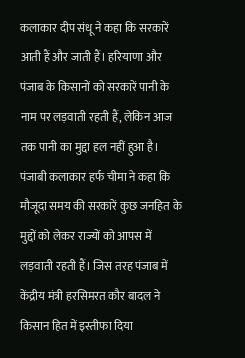कलाकार दीप संधू ने कहा कि सरकारें आती हैं और जाती हैं। हरियाणा और पंजाब के किसानों को सरकारें पानी के नाम पर लड़वाती रहती हैं, लेकिन आज तक पानी का मुद्दा हल नहीं हुआ है। पंजाबी कलाकार हर्फ चीमा ने कहा कि मौजूदा समय की सरकारें कुछ जनहित के मुद्दों को लेकर राज्यों को आपस में लड़वाती रहती हैं। जिस तरह पंजाब में केंद्रीय मंत्री हरसिमरत कौर बादल ने किसान हित में इस्तीफा दिया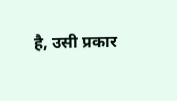है, उसी प्रकार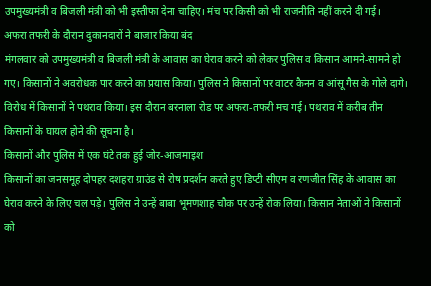उपमुख्यमंत्री व बिजली मंत्री को भी इस्तीफा देना चाहिए। मंच पर किसी को भी राजनीति नहीं करने दी गई।
अफरा तफरी के दौरान दुकानदारों ने बाजार किया बंद
मंगलवार को उपमुख्यमंत्री व बिजली मंत्री के आवास का घेराव करने को लेकर पुलिस व किसान आमने-सामने हो गए। किसानों ने अवरोधक पार करने का प्रयास किया। पुलिस ने किसानों पर वाटर कैनन व आंसू गैस के गोले दागे। विरोध में किसानों ने पथराव किया। इस दौरान बरनाला रोड पर अफरा-तफरी मच गई। पथराव में करीब तीन किसानों के घायल होने की सूचना है।
किसानों और पुलिस में एक घंटे तक हुई जोर-आजमाइश
किसानों का जनसमूह दोपहर दशहरा ग्राउंड से रोष प्रदर्शन करते हुए डिप्टी सीएम व रणजीत सिंह के आवास का घेराव करने के लिए चल पड़े। पुलिस ने उन्हें बाबा भूमणशाह चौक पर उन्हें रोक लिया। किसान नेताओं ने किसानों को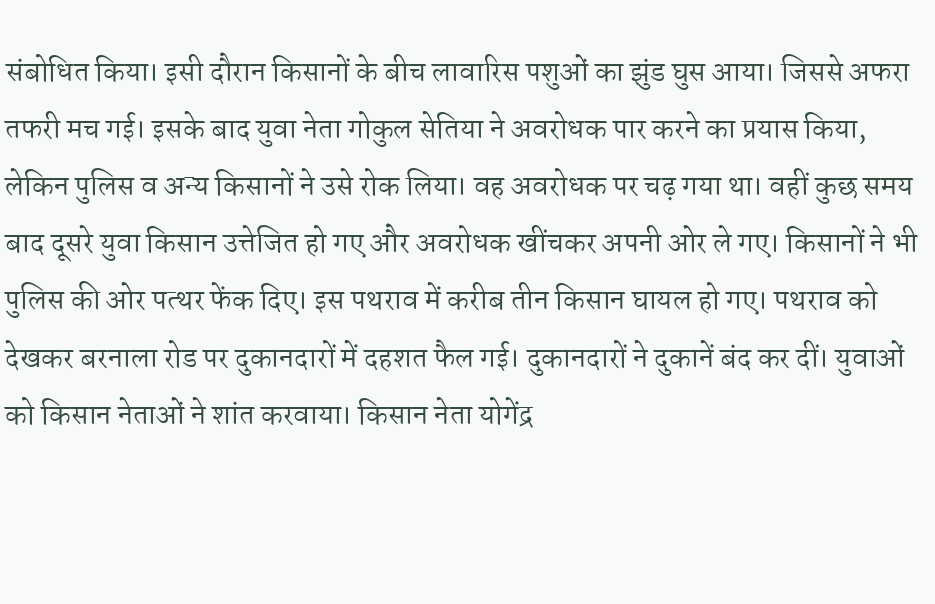संबोधित किया। इसी दौरान किसानों के बीच लावारिस पशुओं का झुंड घुस आया। जिससे अफरा तफरी मच गई। इसके बाद युवा नेता गोकुल सेतिया ने अवरोधक पार करने का प्रयास किया, लेकिन पुलिस व अन्य किसानों ने उसे रोक लिया। वह अवरोधक पर चढ़ गया था। वहीं कुछ समय बाद दूसरे युवा किसान उत्तेजित हो गए और अवरोधक खींचकर अपनी ओर ले गए। किसानों ने भी पुलिस की ओर पत्थर फेंक दिए। इस पथराव में करीब तीन किसान घायल हो गए। पथराव को देखकर बरनाला रोड पर दुकानदारों में दहशत फैल गई। दुकानदारों ने दुकानें बंद कर दीं। युवाओं को किसान नेताओं ने शांत करवाया। किसान नेता योगेंद्र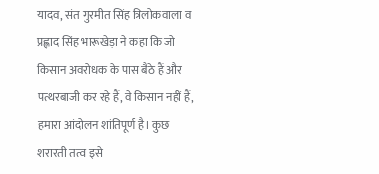यादव, संत गुरमीत सिंह त्रिलोकवाला व प्रह्लाद सिंह भारूखेड़ा ने कहा कि जो किसान अवरोधक के पास बैठे हैं और पत्थरबाजी कर रहे हैं, वे किसान नहीं हैं, हमारा आंदोलन शांतिपूर्ण है। कुछ शरारती तत्व इसे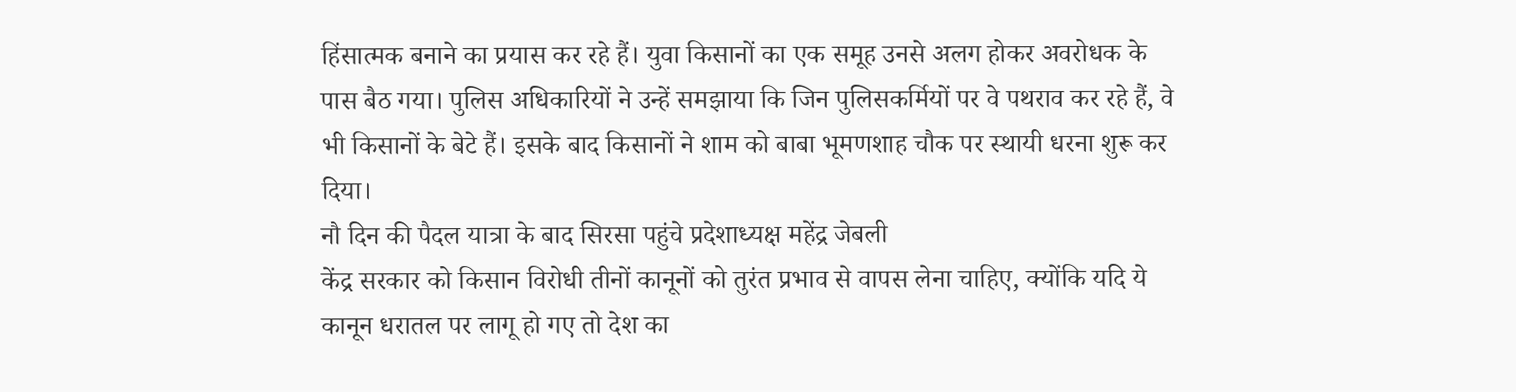हिंसात्मक बनाने का प्रयास कर रहे हैं। युवा किसानों का एक समूह उनसे अलग होकर अवरोधक के पास बैठ गया। पुलिस अधिकारियों ने उन्हें समझाया कि जिन पुलिसकर्मियों पर वे पथराव कर रहे हैं, वे भी किसानों के बेटे हैं। इसके बाद किसानों ने शाम को बाबा भूमणशाह चौक पर स्थायी धरना शुरू कर दिया।
नौ दिन की पैदल यात्रा के बाद सिरसा पहुंचे प्रदेशाध्यक्ष महेंद्र जेबली
केंद्र सरकार को किसान विरोधी तीनों कानूनों को तुरंत प्रभाव से वापस लेना चाहिए, क्योंकि यदि ये कानून धरातल पर लागू हो गए तो देश का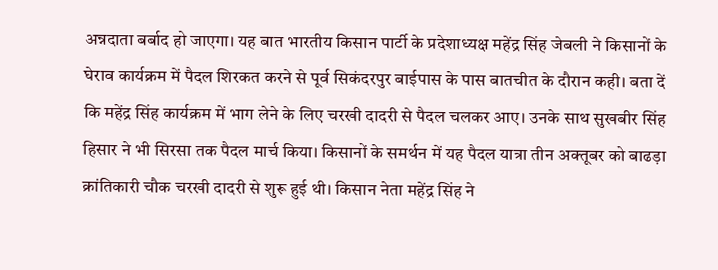अन्नदाता बर्बाद हो जाएगा। यह बात भारतीय किसान पार्टी के प्रदेशाध्यक्ष महेंद्र सिंह जेबली ने किसानों के घेराव कार्यक्रम में पैदल शिरकत करने से पूर्व सिकंदरपुर बाईपास के पास बातचीत के दौरान कही। बता दें कि महेंद्र सिंह कार्यक्रम में भाग लेने के लिए चरखी दादरी से पैदल चलकर आए। उनके साथ सुखबीर सिंह हिसार ने भी सिरसा तक पैदल मार्च किया। किसानों के समर्थन में यह पैदल यात्रा तीन अक्तूबर को बाढड़ा क्रांतिकारी चौक चरखी दादरी से शुरू हुई थी। किसान नेता महेंद्र सिंह ने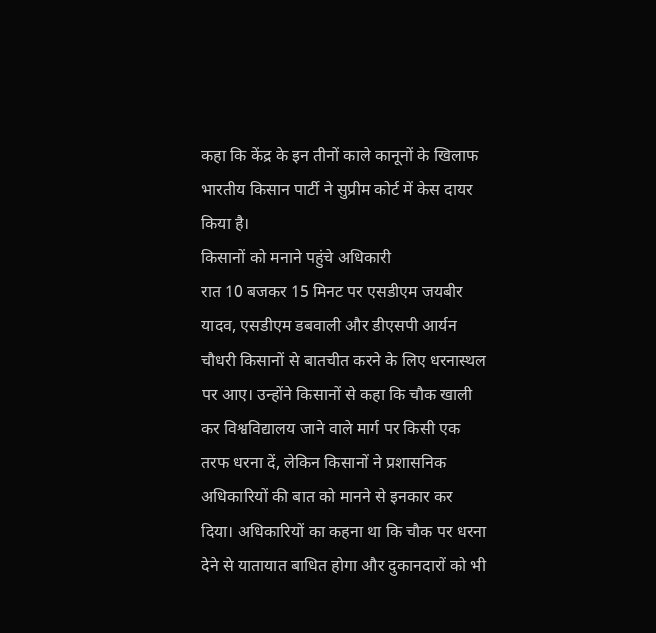कहा कि केंद्र के इन तीनों काले कानूनों के खिलाफ भारतीय किसान पार्टी ने सुप्रीम कोर्ट में केस दायर किया है।
किसानों को मनाने पहुंचे अधिकारी
रात 10 बजकर 15 मिनट पर एसडीएम जयबीर यादव, एसडीएम डबवाली और डीएसपी आर्यन चौधरी किसानों से बातचीत करने के लिए धरनास्थल पर आए। उन्होंने किसानों से कहा कि चौक खाली कर विश्वविद्यालय जाने वाले मार्ग पर किसी एक तरफ धरना दें, लेकिन किसानों ने प्रशासनिक अधिकारियों की बात को मानने से इनकार कर दिया। अधिकारियों का कहना था कि चौक पर धरना देने से यातायात बाधित होगा और दुकानदारों को भी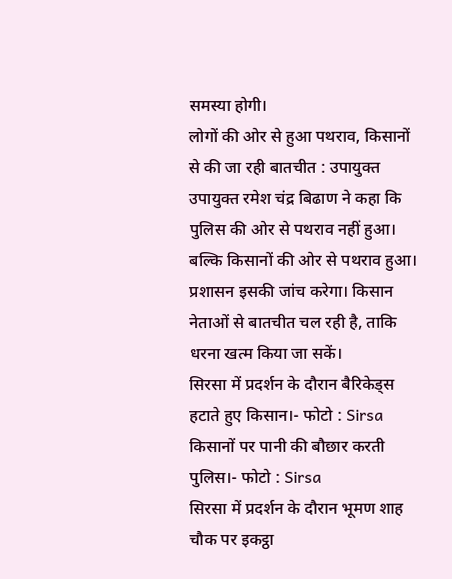समस्या होगी।
लोगों की ओर से हुआ पथराव, किसानों से की जा रही बातचीत : उपायुक्त
उपायुक्त रमेश चंद्र बिढाण ने कहा कि पुलिस की ओर से पथराव नहीं हुआ। बल्कि किसानों की ओर से पथराव हुआ। प्रशासन इसकी जांच करेगा। किसान नेताओं से बातचीत चल रही है, ताकि धरना खत्म किया जा सकें।
सिरसा में प्रदर्शन के दौरान बैरिकेड्स हटाते हुए किसान।- फोटो : Sirsa
किसानों पर पानी की बौछार करती पुलिस।- फोटो : Sirsa
सिरसा में प्रदर्शन के दौरान भूमण शाह चौक पर इकट्ठा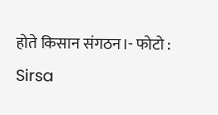होते किसान संगठन।- फोटो : Sirsa